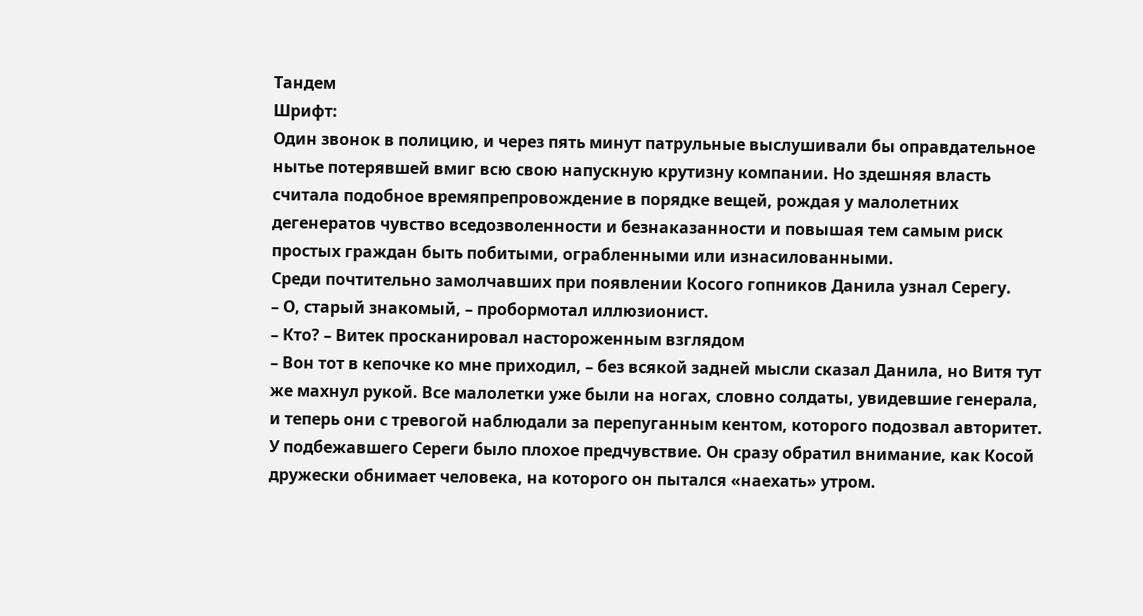Тандем
Шрифт:
Один звонок в полицию, и через пять минут патрульные выслушивали бы оправдательное нытье потерявшей вмиг всю свою напускную крутизну компании. Но здешняя власть считала подобное времяпрепровождение в порядке вещей, рождая у малолетних дегенератов чувство вседозволенности и безнаказанности и повышая тем самым риск простых граждан быть побитыми, ограбленными или изнасилованными.
Среди почтительно замолчавших при появлении Косого гопников Данила узнал Серегу.
– О, старый знакомый, – пробормотал иллюзионист.
– Кто? – Витек просканировал настороженным взглядом
– Вон тот в кепочке ко мне приходил, – без всякой задней мысли сказал Данила, но Витя тут же махнул рукой. Все малолетки уже были на ногах, словно солдаты, увидевшие генерала, и теперь они с тревогой наблюдали за перепуганным кентом, которого подозвал авторитет.
У подбежавшего Сереги было плохое предчувствие. Он сразу обратил внимание, как Косой дружески обнимает человека, на которого он пытался «наехать» утром.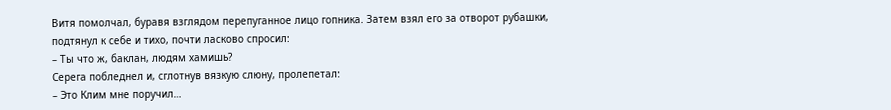Витя помолчал, буравя взглядом перепуганное лицо гопника. Затем взял его за отворот рубашки, подтянул к себе и тихо, почти ласково спросил:
– Ты что ж, баклан, людям хамишь?
Серега побледнел и, сглотнув вязкую слюну, пролепетал:
– Это Клим мне поручил…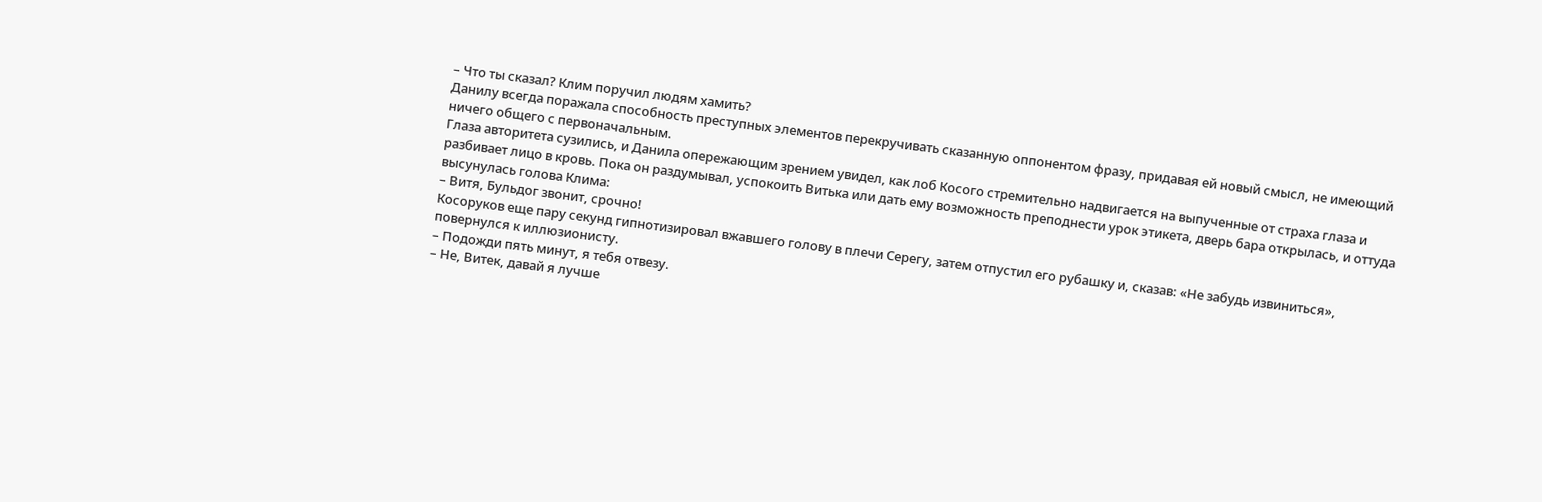– Что ты сказал? Клим поручил людям хамить?
Данилу всегда поражала способность преступных элементов перекручивать сказанную оппонентом фразу, придавая ей новый смысл, не имеющий ничего общего с первоначальным.
Глаза авторитета сузились, и Данила опережающим зрением увидел, как лоб Косого стремительно надвигается на выпученные от страха глаза и разбивает лицо в кровь. Пока он раздумывал, успокоить Витька или дать ему возможность преподнести урок этикета, дверь бара открылась, и оттуда высунулась голова Клима:
– Витя, Бульдог звонит, срочно!
Косоруков еще пару секунд гипнотизировал вжавшего голову в плечи Серегу, затем отпустил его рубашку и, сказав: «Не забудь извиниться», повернулся к иллюзионисту.
– Подожди пять минут, я тебя отвезу.
– Не, Витек, давай я лучше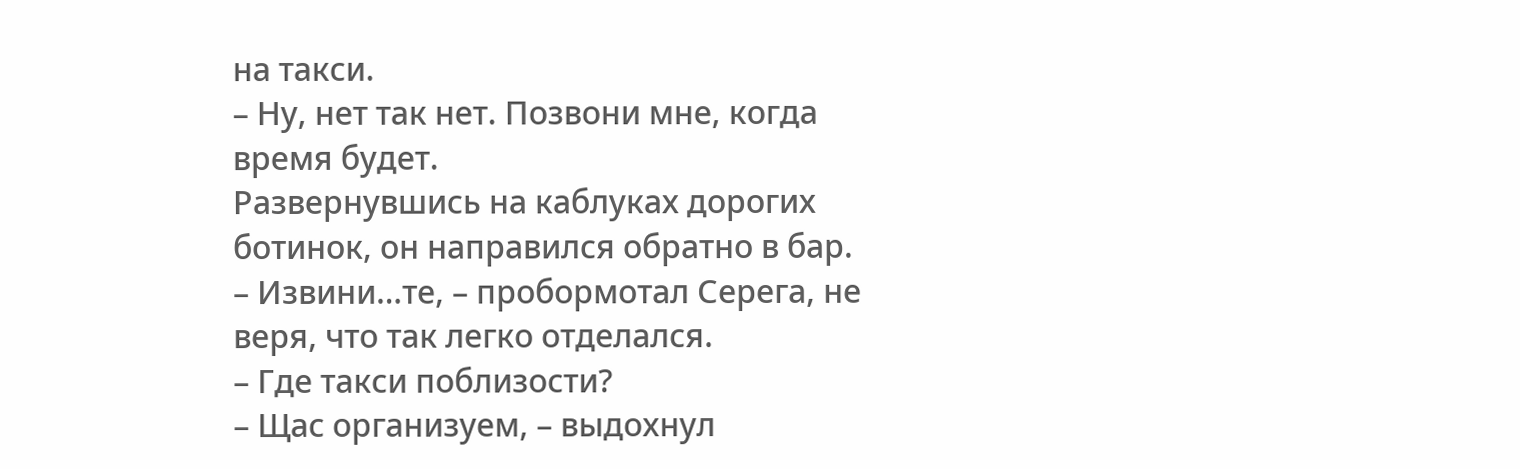на такси.
– Ну, нет так нет. Позвони мне, когда время будет.
Развернувшись на каблуках дорогих ботинок, он направился обратно в бар.
– Извини…те, – пробормотал Серега, не веря, что так легко отделался.
– Где такси поблизости?
– Щас организуем, – выдохнул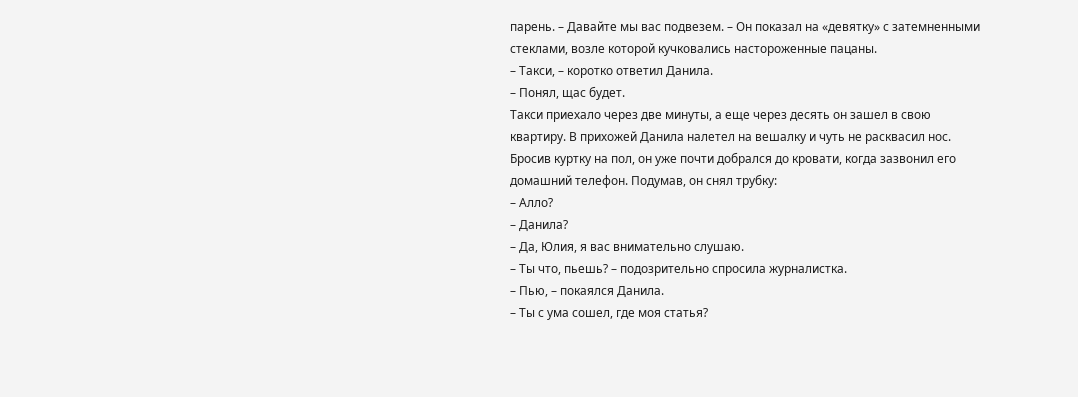парень. – Давайте мы вас подвезем. – Он показал на «девятку» с затемненными стеклами, возле которой кучковались настороженные пацаны.
– Такси, – коротко ответил Данила.
– Понял, щас будет.
Такси приехало через две минуты, а еще через десять он зашел в свою квартиру. В прихожей Данила налетел на вешалку и чуть не расквасил нос. Бросив куртку на пол, он уже почти добрался до кровати, когда зазвонил его домашний телефон. Подумав, он снял трубку:
– Алло?
– Данила?
– Да, Юлия, я вас внимательно слушаю.
– Ты что, пьешь? – подозрительно спросила журналистка.
– Пью, – покаялся Данила.
– Ты с ума сошел, где моя статья?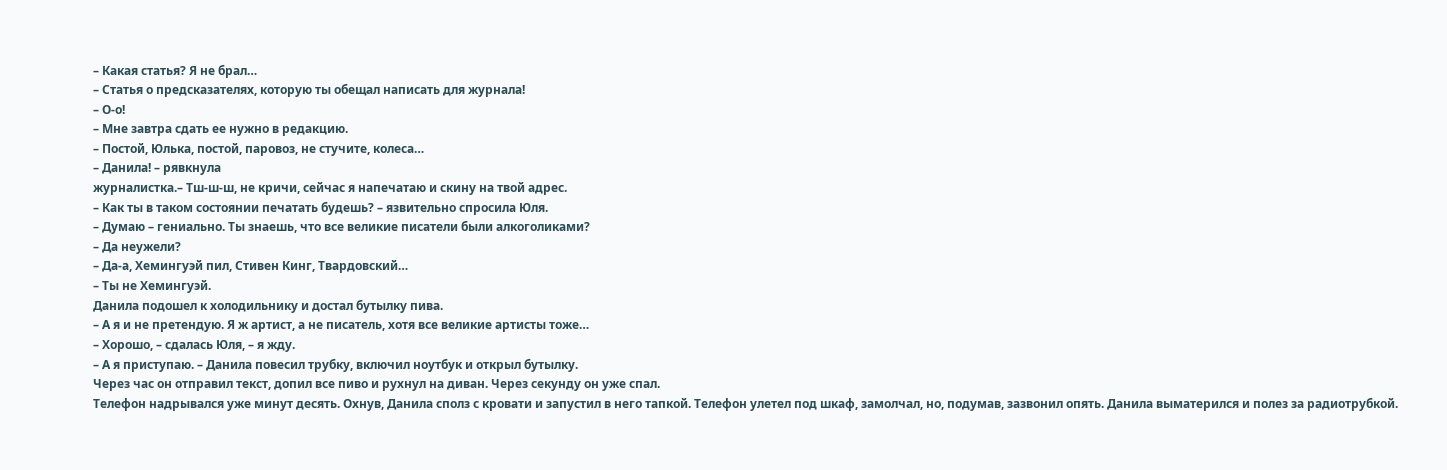– Какая статья? Я не брал…
– Статья о предсказателях, которую ты обещал написать для журнала!
– О-о!
– Мне завтра сдать ее нужно в редакцию.
– Постой, Юлька, постой, паровоз, не стучите, колеса…
– Данила! – рявкнула
журналистка.– Тш-ш-ш, не кричи, сейчас я напечатаю и скину на твой адрес.
– Как ты в таком состоянии печатать будешь? – язвительно спросила Юля.
– Думаю – гениально. Ты знаешь, что все великие писатели были алкоголиками?
– Да неужели?
– Да-а, Хемингуэй пил, Стивен Кинг, Твардовский…
– Ты не Хемингуэй.
Данила подошел к холодильнику и достал бутылку пива.
– А я и не претендую. Я ж артист, а не писатель, хотя все великие артисты тоже…
– Хорошо, – сдалась Юля, – я жду.
– А я приступаю. – Данила повесил трубку, включил ноутбук и открыл бутылку.
Через час он отправил текст, допил все пиво и рухнул на диван. Через секунду он уже спал.
Телефон надрывался уже минут десять. Охнув, Данила сполз с кровати и запустил в него тапкой. Телефон улетел под шкаф, замолчал, но, подумав, зазвонил опять. Данила выматерился и полез за радиотрубкой.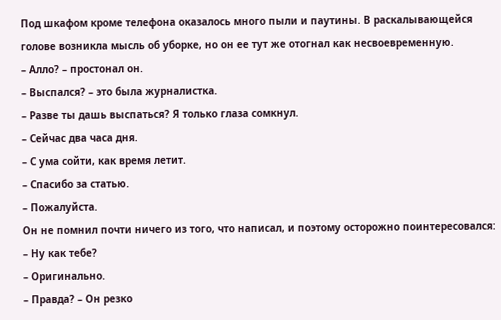Под шкафом кроме телефона оказалось много пыли и паутины. В раскалывающейся голове возникла мысль об уборке, но он ее тут же отогнал как несвоевременную.
– Алло? – простонал он.
– Выспался? – это была журналистка.
– Разве ты дашь выспаться? Я только глаза сомкнул.
– Сейчас два часа дня.
– С ума сойти, как время летит.
– Спасибо за статью.
– Пожалуйста.
Он не помнил почти ничего из того, что написал, и поэтому осторожно поинтересовался:
– Ну как тебе?
– Оригинально.
– Правда? – Он резко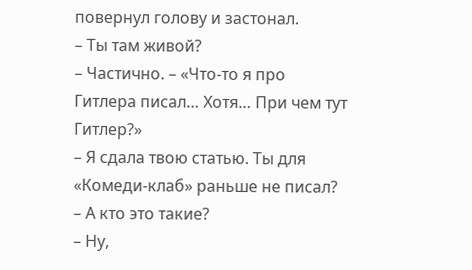повернул голову и застонал.
– Ты там живой?
– Частично. – «Что-то я про Гитлера писал… Хотя… При чем тут Гитлер?»
– Я сдала твою статью. Ты для «Комеди-клаб» раньше не писал?
– А кто это такие?
– Ну,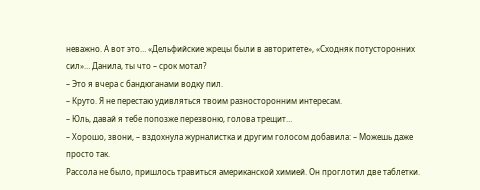неважно. А вот это… «Дельфийские жрецы были в авторитете», «Сходняк потусторонних сил»… Данила, ты что – срок мотал?
– Это я вчера с бандюганами водку пил.
– Круто. Я не перестаю удивляться твоим разносторонним интересам.
– Юль, давай я тебе попозже перезвоню, голова трещит…
– Хорошо, звони, – вздохнула журналистка и другим голосом добавила: – Можешь даже просто так.
Рассола не было, пришлось травиться американской химией. Он проглотил две таблетки.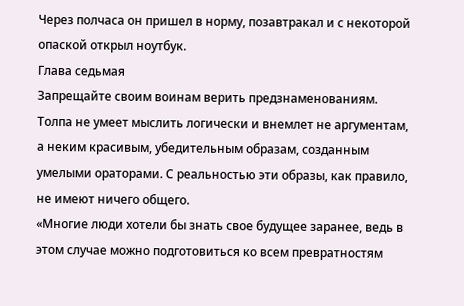Через полчаса он пришел в норму, позавтракал и с некоторой опаской открыл ноутбук.
Глава седьмая
Запрещайте своим воинам верить предзнаменованиям.
Толпа не умеет мыслить логически и внемлет не аргументам, а неким красивым, убедительным образам, созданным умелыми ораторами. С реальностью эти образы, как правило, не имеют ничего общего.
«Многие люди хотели бы знать свое будущее заранее, ведь в этом случае можно подготовиться ко всем превратностям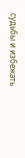судьбы и избежать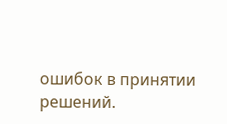ошибок в принятии решений.